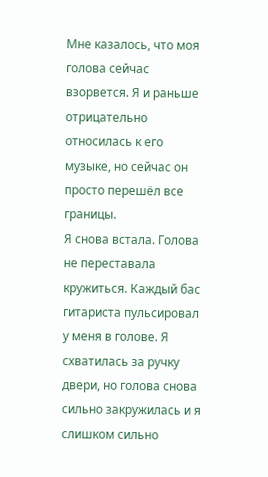Мне казалось, что моя голова сейчас взорвется. Я и раньше отрицательно относилась к его музыке, но сейчас он просто перешёл все границы.
Я снова встала. Голова не переставала кружиться. Каждый бас гитариста пульсировал у меня в голове. Я схватилась за ручку двери, но голова снова сильно закружилась и я слишком сильно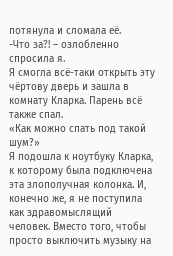потянула и сломала её.
-Что за?! – озлобленно спросила я.
Я смогла всё-таки открыть эту чёртову дверь и зашла в комнату Кларка. Парень всё также спал.
«Как можно спать под такой шум?»
Я подошла к ноутбуку Кларка, к которому была подключена эта злополучная колонка. И, конечно же, я не поступила как здравомыслящий человек. Вместо того, чтобы просто выключить музыку на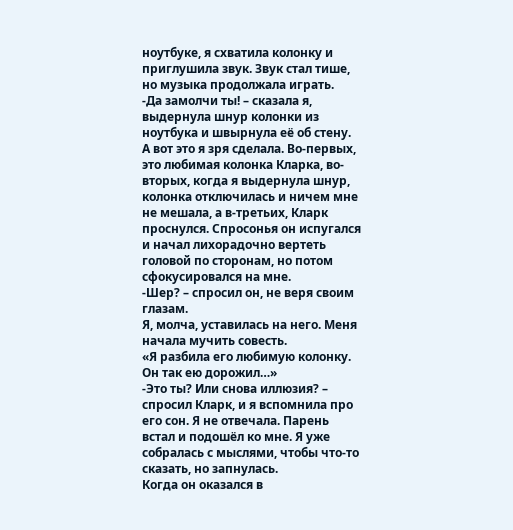ноутбуке, я схватила колонку и приглушила звук. Звук стал тише, но музыка продолжала играть.
-Да замолчи ты! – сказала я, выдернула шнур колонки из ноутбука и швырнула её об стену.
А вот это я зря сделала. Во-первых, это любимая колонка Кларка, во-вторых, когда я выдернула шнур, колонка отключилась и ничем мне не мешала, а в-третьих, Кларк проснулся. Спросонья он испугался и начал лихорадочно вертеть головой по сторонам, но потом сфокусировался на мне.
-Шер? – спросил он, не веря своим глазам.
Я, молча, уставилась на него. Меня начала мучить совесть.
«Я разбила его любимую колонку. Он так ею дорожил…»
-Это ты? Или снова иллюзия? – спросил Кларк, и я вспомнила про его сон. Я не отвечала. Парень встал и подошёл ко мне. Я уже собралась с мыслями, чтобы что-то сказать, но запнулась.
Когда он оказался в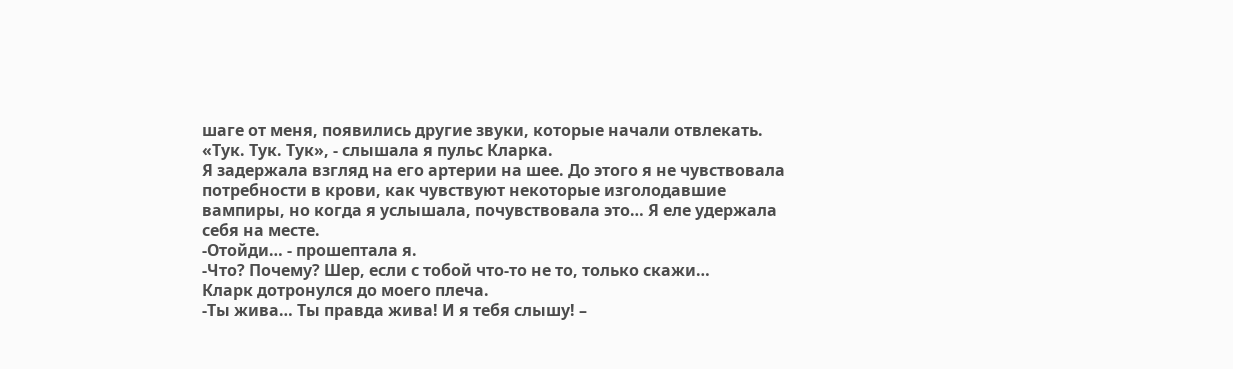шаге от меня, появились другие звуки, которые начали отвлекать.
«Тук. Тук. Тук», - слышала я пульс Кларка.
Я задержала взгляд на его артерии на шее. До этого я не чувствовала потребности в крови, как чувствуют некоторые изголодавшие вампиры, но когда я услышала, почувствовала это… Я еле удержала себя на месте.
-Отойди… - прошептала я.
-Что? Почему? Шер, если с тобой что-то не то, только скажи…
Кларк дотронулся до моего плеча.
-Ты жива… Ты правда жива! И я тебя слышу! –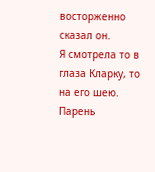восторженно сказал он.
Я смотрела то в глаза Кларку, то на его шею. Парень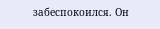забеспокоился. Он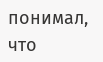понимал, что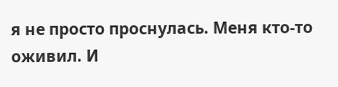я не просто проснулась. Меня кто-то оживил. И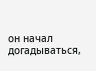он начал догадываться,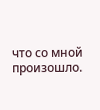что со мной произошло.